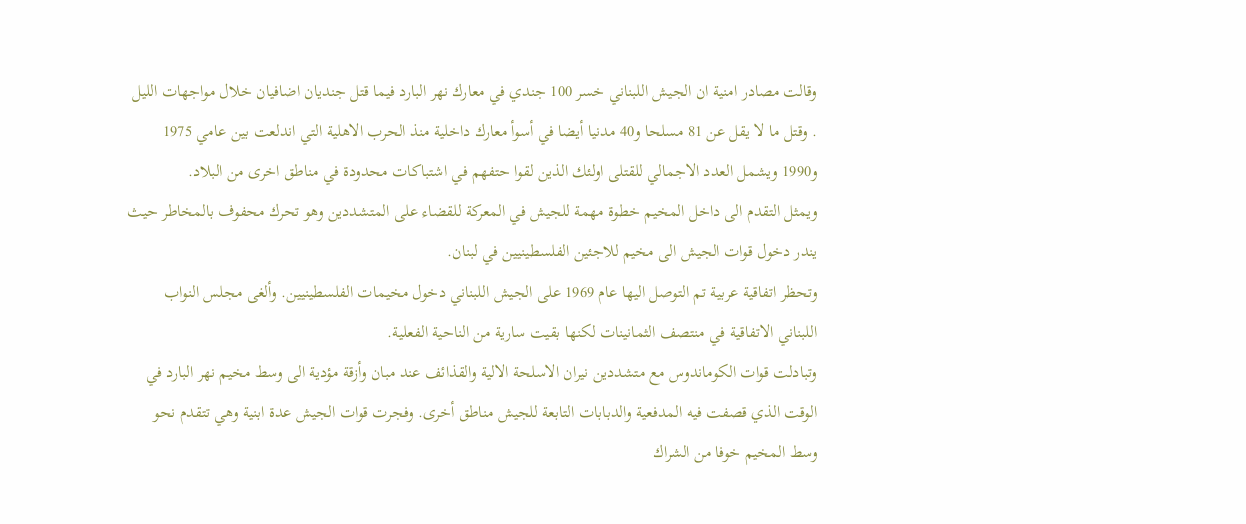وقالت مصادر امنية ان الجيش اللبناني خسر 100 جندي في معارك نهر البارد فيما قتل جنديان اضافيان خلال مواجهات الليل . وقتل ما لا يقل عن 81 مسلحا و40 مدنيا أيضا في أسوأ معارك داخلية منذ الحرب الاهلية التي اندلعت بين عامي 1975 و1990 ويشمل العدد الاجمالي للقتلى اولئك الذين لقوا حتفهم في اشتباكات محدودة في مناطق اخرى من البلاد.
ويمثل التقدم الى داخل المخيم خطوة مهمة للجيش في المعركة للقضاء على المتشددين وهو تحرك محفوف بالمخاطر حيث يندر دخول قوات الجيش الى مخيم للاجئين الفلسطينيين في لبنان.
وتحظر اتفاقية عربية تم التوصل اليها عام 1969 على الجيش اللبناني دخول مخيمات الفلسطينيين. وألغى مجلس النواب اللبناني الاتفاقية في منتصف الثمانينات لكنها بقيت سارية من الناحية الفعلية.
وتبادلت قوات الكوماندوس مع متشددين نيران الاسلحة الالية والقذائف عند مبان وأزقة مؤدية الى وسط مخيم نهر البارد في الوقت الذي قصفت فيه المدفعية والدبابات التابعة للجيش مناطق أخرى. وفجرت قوات الجيش عدة ابنية وهي تتقدم نحو وسط المخيم خوفا من الشراك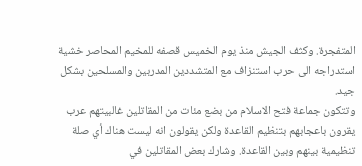المتفجرة. وكثف الجيش منذ يوم الخميس قصفه للمخيم المحاصر خشية استدراجه الى حرب استنزاف مع المتشددين المدربين والمسلحين بشكل جيد.
وتتكون جماعة فتح الاسلام من بضع مئات من المقاتلين غالبيتهم عرب يقرون باعجابهم بتنظيم القاعدة ولكن يقولون انه ليست هناك أي صلة تنظيمية بينهم وبين القاعدة. وشارك بعض المقاتلين في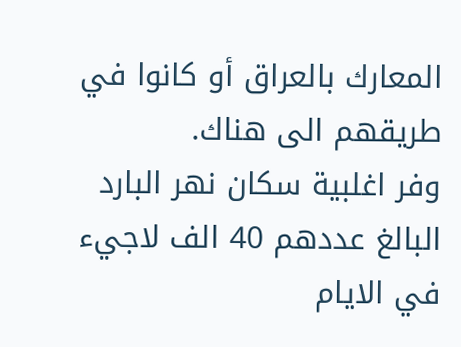المعارك بالعراق أو كانوا في طريقهم الى هناك.
وفر اغلبية سكان نهر البارد البالغ عددهم 40 الف لاجيء في الايام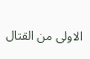الاولى من القتال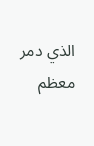الذي دمر معظم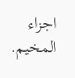اجزاء المخيم.